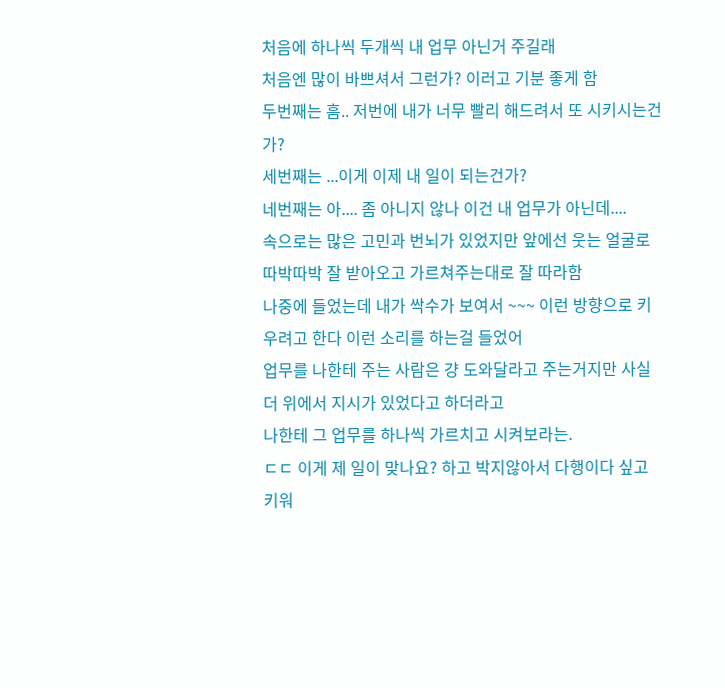처음에 하나씩 두개씩 내 업무 아닌거 주길래
처음엔 많이 바쁘셔서 그런가? 이러고 기분 좋게 함
두번째는 흠.. 저번에 내가 너무 빨리 해드려서 또 시키시는건가?
세번째는 ...이게 이제 내 일이 되는건가?
네번째는 아.... 좀 아니지 않나 이건 내 업무가 아닌데....
속으로는 많은 고민과 번뇌가 있었지만 앞에선 웃는 얼굴로 따박따박 잘 받아오고 가르쳐주는대로 잘 따라함
나중에 들었는데 내가 싹수가 보여서 ~~~ 이런 방향으로 키우려고 한다 이런 소리를 하는걸 들었어
업무를 나한테 주는 사람은 걍 도와달라고 주는거지만 사실 더 위에서 지시가 있었다고 하더라고
나한테 그 업무를 하나씩 가르치고 시켜보라는.
ㄷㄷ 이게 제 일이 맞나요? 하고 박지않아서 다행이다 싶고 키워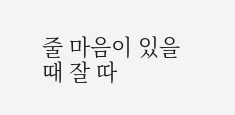줄 마음이 있을 때 잘 따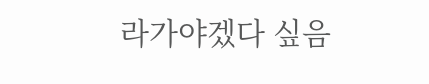라가야겠다 싶음